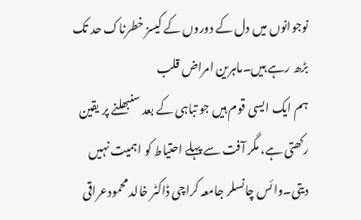نوجوانوں میں دل کے دوروں کے کیسز خطرناک حد تک بڑھ رہے ہیں۔ماہرین امراض قلب
ہم ایک ایسی قوم ہیں جو تباہی کے بعد سنبھلنے پر یقین رکھتی ہے، مگر آفت سے پہلے احتیاط کو اہمیت نہیں دیتی۔وائس چانسلر جامعہ کراچی ڈاکٹر خالد محمودعراقی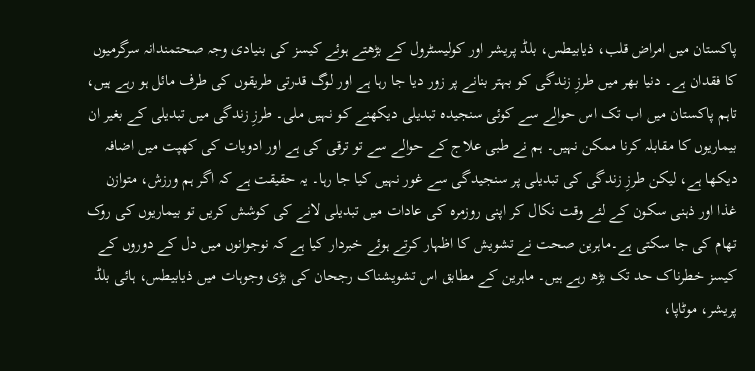پاکستان میں امراض قلب، ذیابیطس، بلڈ پریشر اور کولیسٹرول کے بڑھتے ہوئے کیسز کی بنیادی وجہ صحتمندانہ سرگرمیوں کا فقدان ہے۔ دنیا بھر میں طرزِ زندگی کو بہتر بنانے پر زور دیا جا رہا ہے اور لوگ قدرتی طریقوں کی طرف مائل ہو رہے ہیں، تاہم پاکستان میں اب تک اس حوالے سے کوئی سنجیدہ تبدیلی دیکھنے کو نہیں ملی۔ طرزِ زندگی میں تبدیلی کے بغیر ان بیماریوں کا مقابلہ کرنا ممکن نہیں۔ ہم نے طبی علاج کے حوالے سے تو ترقی کی ہے اور ادویات کی کھپت میں اضافہ دیکھا ہے، لیکن طرزِ زندگی کی تبدیلی پر سنجیدگی سے غور نہیں کیا جا رہا۔ یہ حقیقت ہے کہ اگر ہم ورزش، متوازن غذا اور ذہنی سکون کے لئے وقت نکال کر اپنی روزمرہ کی عادات میں تبدیلی لانے کی کوشش کریں تو بیماریوں کی روک تھام کی جا سکتی ہے۔ماہرین صحت نے تشویش کا اظہار کرتے ہوئے خبردار کیا ہے کہ نوجوانوں میں دل کے دوروں کے کیسز خطرناک حد تک بڑھ رہے ہیں۔ ماہرین کے مطابق اس تشویشناک رجحان کی بڑی وجوہات میں ذیابیطس، ہائی بلڈ پریشر، موٹاپا،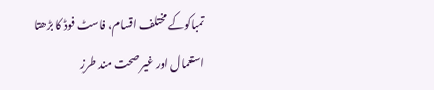تمباکوکے مختلف اقسام، فاسٹ فوڈ کا بڑھتا استعمال اور غیر صحت مند طرزِ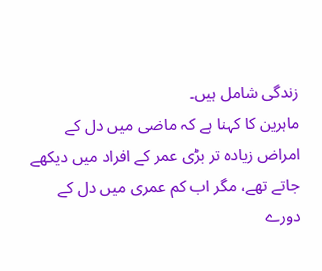زندگی شامل ہیں۔
ماہرین کا کہنا ہے کہ ماضی میں دل کے امراض زیادہ تر بڑی عمر کے افراد میں دیکھے جاتے تھے، مگر اب کم عمری میں دل کے دورے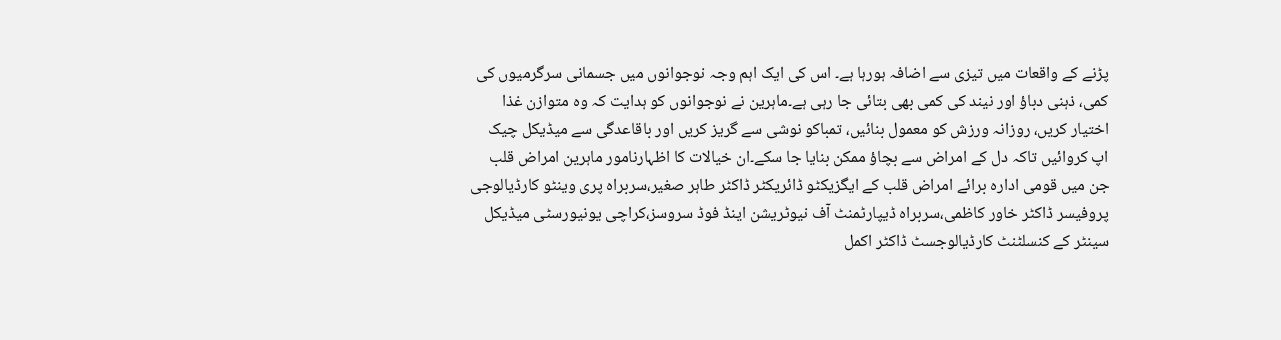پڑنے کے واقعات میں تیزی سے اضافہ ہورہا ہے۔ اس کی ایک اہم وجہ نوجوانوں میں جسمانی سرگرمیوں کی کمی، ذہنی دباؤ اور نیند کی کمی بھی بتائی جا رہی ہے۔ماہرین نے نوجوانوں کو ہدایت کہ وہ متوازن غذا اختیار کریں، روزانہ ورزش کو معمول بنائیں، تمباکو نوشی سے گریز کریں اور باقاعدگی سے میڈیکل چیک اپ کروائیں تاکہ دل کے امراض سے بچاؤ ممکن بنایا جا سکے۔ان خیالات کا اظہارنامور ماہرین امراض قلب جن میں قومی ادارہ برائے امراض قلب کے ایگزیکٹو ڈائریکٹر ڈاکٹر طاہر صغیر،سربراہ پری وینٹو کارڈیالوجی پروفیسر ڈاکٹر خاور کاظمی،سربراہ ڈیپارٹمنٹ آف نیوٹریشن اینڈ فوڈ سروسز،کراچی یونیورسٹی میڈیکل سینٹر کے کنسلٹنٹ کارڈیالوجسٹ ڈاکٹر اکمل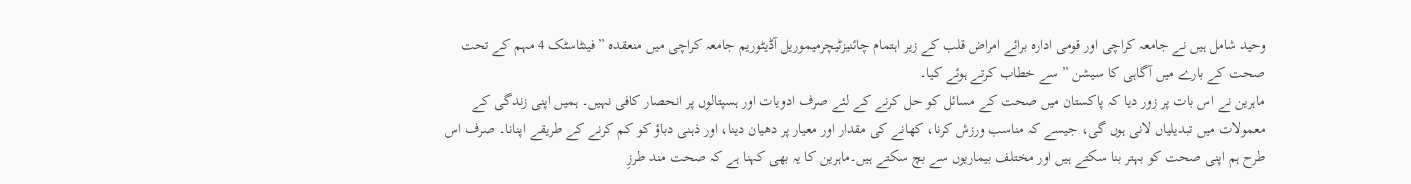وحید شامل ہیں نے جامعہ کراچی اور قومی ادارہ برائے امراض قلب کے زیر اہتمام چائنیزٹیچرمیموریل آڈیٹوریم جامعہ کراچی میں منعقدہ ”فینٹاسٹک 4 مہم کے تحت صحت کے بارے میں آگاہی کا سیشن ” سے خطاب کرتے ہوئے کیا۔
ماہرین نے اس بات پر زور دیا کہ پاکستان میں صحت کے مسائل کو حل کرنے کے لئے صرف ادویات اور ہسپتالوں پر انحصار کافی نہیں۔ ہمیں اپنی زندگی کے معمولات میں تبدیلیاں لانی ہوں گی، جیسے کہ مناسب ورزش کرنا، کھانے کی مقدار اور معیار پر دھیان دینا، اور ذہنی دباؤ کو کم کرنے کے طریقے اپنانا۔ صرف اس طرح ہم اپنی صحت کو بہتر بنا سکتے ہیں اور مختلف بیماریوں سے بچ سکتے ہیں۔ماہرین کا یہ بھی کہنا ہے کہ صحت مند طرزِ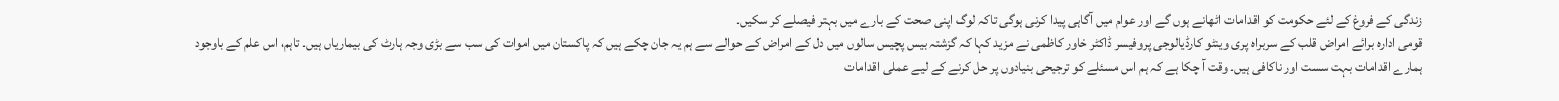زندگی کے فروغ کے لئے حکومت کو اقدامات اٹھانے ہوں گے اور عوام میں آگاہی پیدا کرنی ہوگی تاکہ لوگ اپنی صحت کے بارے میں بہتر فیصلے کر سکیں۔
قومی ادارہ برائے امراض قلب کے سربراہ پری وینٹو کارڈیالوجی پروفیسر ڈاکٹر خاور کاظمی نے مزید کہا کہ گزشتہ بیس پچیس سالوں میں دل کے امراض کے حوالے سے ہم یہ جان چکے ہیں کہ پاکستان میں اموات کی سب سے بڑی وجہ ہارٹ کی بیماریاں ہیں۔ تاہم، اس علم کے باوجود ہمارے اقدامات بہت سست اور ناکافی ہیں۔ وقت آ چکا ہے کہ ہم اس مسئلے کو ترجیحی بنیادوں پر حل کرنے کے لیے عملی اقدامات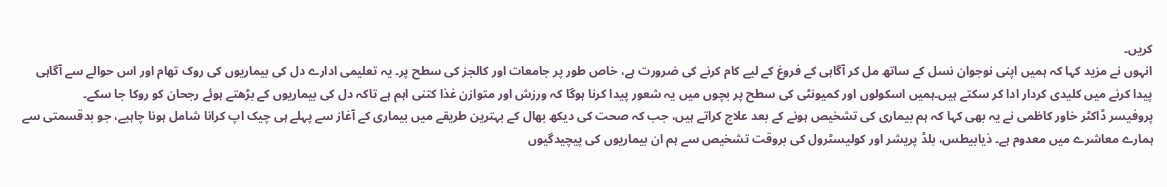کریں۔
انہوں نے مزید کہا کہ ہمیں اپنی نوجوان نسل کے ساتھ مل کر آگاہی کے فروغ کے لیے کام کرنے کی ضرورت ہے، خاص طور پر جامعات اور کالجز کی سطح پر۔ یہ تعلیمی ادارے دل کی بیماریوں کی روک تھام اور اس حوالے سے آگاہی پیدا کرنے میں کلیدی کردار ادا کر سکتے ہیں۔ہمیں اسکولوں اور کمیونٹی کی سطح پر بچوں میں یہ شعور پیدا کرنا ہوگا کہ ورزش اور متوازن غذا کتنی اہم ہے تاکہ دل کی بیماریوں کے بڑھتے ہوئے رجحان کو روکا جا سکے۔
پروفیسر ڈاکٹر خاور کاظمی نے یہ بھی کہا کہ ہم بیماری کی تشخیص ہونے کے بعد علاج کراتے ہیں، جب کہ صحت کی دیکھ بھال کے بہترین طریقے میں بیماری کے آغاز سے پہلے ہی چیک اپ کرانا شامل ہونا چاہیے، جو بدقسمتی سے ہمارے معاشرے میں معدوم ہے۔ ذیابیطس، بلڈ پریشر اور کولیسٹرول کی بروقت تشخیص سے ہم ان بیماریوں کی پیچیدگیوں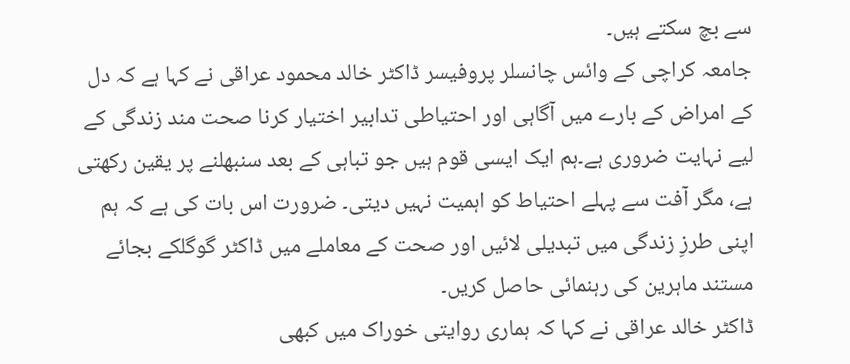سے بچ سکتے ہیں۔
جامعہ کراچی کے وائس چانسلر پروفیسر ڈاکٹر خالد محمود عراقی نے کہا ہے کہ دل کے امراض کے بارے میں آگاہی اور احتیاطی تدابیر اختیار کرنا صحت مند زندگی کے لیے نہایت ضروری ہے۔ہم ایک ایسی قوم ہیں جو تباہی کے بعد سنبھلنے پر یقین رکھتی ہے، مگر آفت سے پہلے احتیاط کو اہمیت نہیں دیتی۔ ضرورت اس بات کی ہے کہ ہم اپنی طرزِ زندگی میں تبدیلی لائیں اور صحت کے معاملے میں ڈاکٹر گوگلکے بجائے مستند ماہرین کی رہنمائی حاصل کریں۔
ڈاکٹر خالد عراقی نے کہا کہ ہماری روایتی خوراک میں کبھی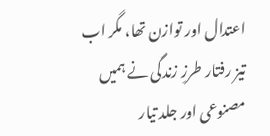اعتدال اور توازن تھا، مگر اب تیز رفتار طرزِ زندگی نے ہمیں مصنوعی اور جلد تیار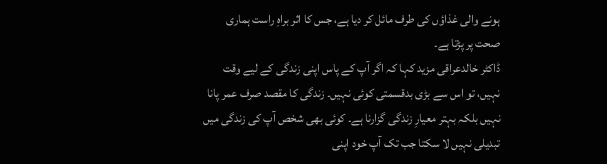ہونے والی غذاؤں کی طرف مائل کر دیا ہے، جس کا اثر براہِ راست ہماری صحت پر پڑتا ہے۔
ڈاکٹر خالدعراقی مزید کہا کہ اگر آپ کے پاس اپنی زندگی کے لیے وقت نہیں، تو اس سے بڑی بدقسمتی کوئی نہیں۔ زندگی کا مقصد صرف عمر پانا نہیں بلکہ بہتر معیارِ زندگی گزارنا ہے۔ کوئی بھی شخص آپ کی زندگی میں تبدیلی نہیں لا سکتا جب تک آپ خود اپنی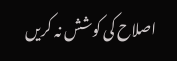اصلاح کی کوشش نہ کریں